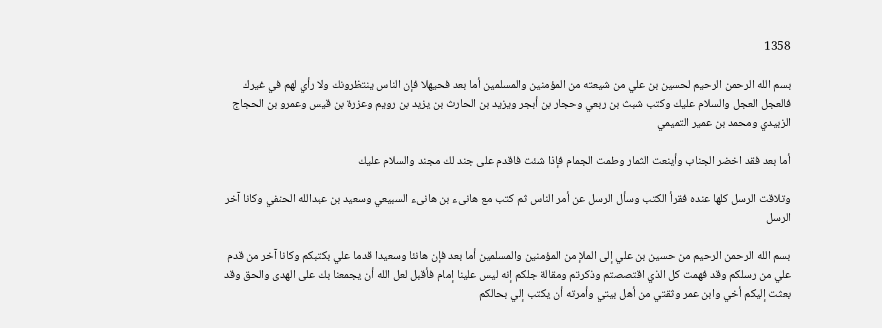1358

بسم الله الرحمن الرحيم لحسين بن علي من شيعته من المؤمنين والمسلمين أما بعد فحيهلا فإن الناس ينتظرونك ولا رأي لهم في غيرك فالعجل العجل والسلام عليك وكتب شبث بن ربعي وحجار بن أبجر ويزيد بن الحارث بن يزيد بن رويم وعزرة بن قيس وعمرو بن الحجاج الزبيدي ومحمد بن عمير التميمي

أما بعد فقد اخضر الجناب وأينعت الثمار وطمت الجمام فإذا شئت فاقدم على جند لك مجند والسلام عليك

وتلاقت الرسل كلها عنده فقرأ الكتب وسأل الرسل عن أمر الناس ثم كتب مع هانىء بن هانىء السبيعي وسعيد بن عبدالله الحنفي وكانا آخر الرسل

بسم الله الرحمن الرحيم من حسين بن علي إلى الملإ من المؤمنين والمسلمين أما بعد فإن هانئا وسعيدا قدما علي بكتبكم وكانا آخر من قدم علي من رسلكم وقد فهمت كل الذي اقتصصتم وذكرتم ومقالة جلكم إنه ليس علينا إمام فأقبل لعل الله أن يجمعنا بك على الهدى والحق وقد بعثت إليكم أخي وابن عمر وثقتي من أهل بيتي وأمرته أن يكتب إلي بحالكم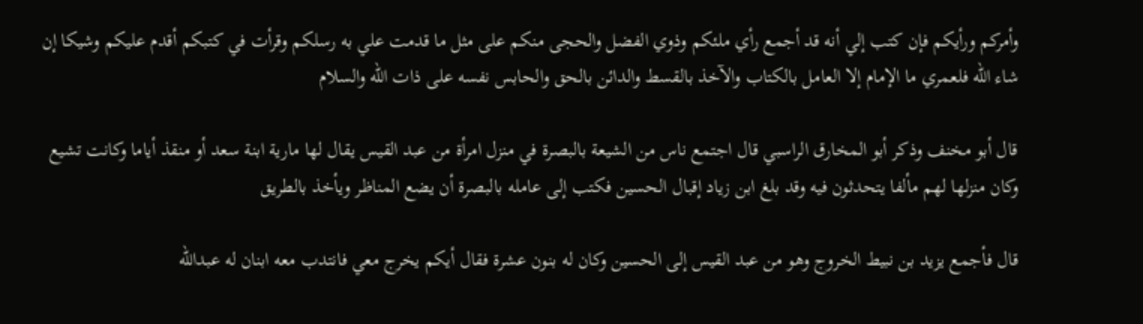وأمركم ورأيكم فإن كتب إلي أنه قد أجمع رأي ملئكم وذوي الفضل والحجى منكم على مثل ما قدمت علي به رسلكم وقرأت في كتبكم أقدم عليكم وشيكا إن شاء الله فلعمري ما الإمام إلا العامل بالكتاب والآخذ بالقسط والدائن بالحق والحابس نفسه على ذات الله والسلام

قال أبو مخنف وذكر أبو المخارق الراسبي قال اجتمع ناس من الشيعة بالبصرة في منزل امرأة من عبد القيس يقال لها مارية ابنة سعد أو منقذ أياما وكانت تشيع وكان منزلها لهم مألفا يتحدثون فيه وقد بلغ ابن زياد إقبال الحسين فكتب إلى عامله بالبصرة أن يضع المناظر ويأخذ بالطريق

قال فأجمع يزيد بن نبيط الخروج وهو من عبد القيس إلى الحسين وكان له بنون عشرة فقال أيكم يخرج معي فانتدب معه ابنان له عبدالله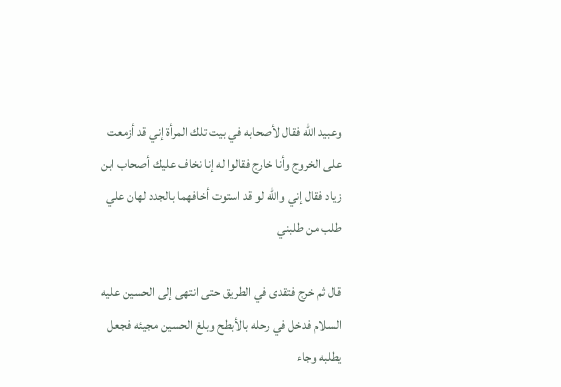وعبيد الله فقال لأصحابه في بيت تلك المرأة إني قد أزمعت على الخروج وأنا خارج فقالوا له إنا نخاف عليك أصحاب ابن زياد فقال إني والله لو قد استوت أخافهما بالجدد لهان علي طلب من طلبني

قال ثم خرج فتقدى في الطريق حتى انتهى إلى الحسين عليه السلام فدخل في رحله بالأبطح وبلغ الحسين مجيئه فجعل يطلبه وجاء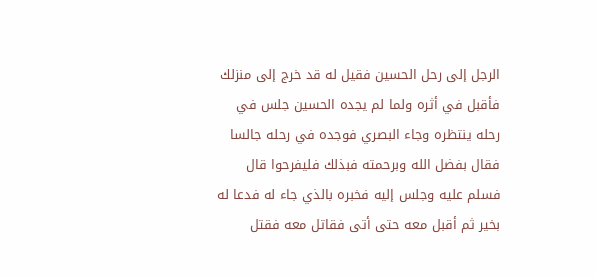الرجل إلى رحل الحسين فقيل له قد خرج إلى منزلك فأقبل في أثره ولما لم يجده الحسين جلس في رحله ينتظره وجاء البصري فوجده في رحله جالسا فقال بفضل الله وبرحمته فبذلك فليفرحوا قال فسلم عليه وجلس إليه فخبره بالذي جاء له فدعا له بخير ثم أقبل معه حتى أتى فقاتل معه فقتل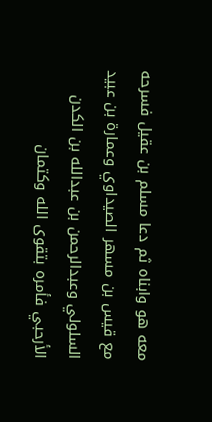معه هو وابناه ثم دعا مسلم بن عقيل فسرحه مع قيس بن مسهر الصيداوي وعمارة بن عبيد السلولي وعبدالرحمن بن عبدالله بن الكدن الأرحبي فأمره بتقوى الله وكتمان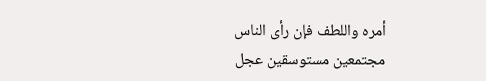أمره واللطف فإن رأى الناس مجتمعين مستوسقين عجل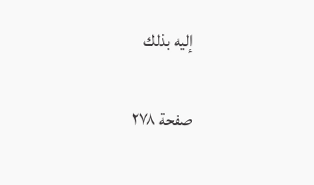إليه بذلك

صفحة ٢٧٨